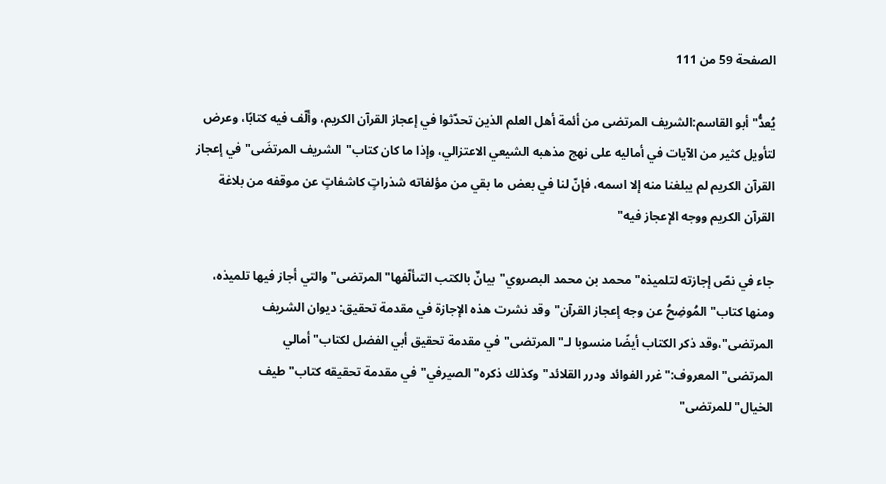الصفحة 59 من 111

يُعدُّ"أبو القاسم:الشريف المرتضى من أئمة أهل العلم الذين تحدّثوا في إعجاز القرآن الكريم، وألّف فيه كتابًا، وعرض لتأويل كثير من الآيات في أماليه على نهج مذهبه الشيعي الاعتزالي، وإذا ما كان كتاب"الشريف المرتضَى"في إعجاز القرآن الكريم لم يبلغنا منه إلا اسمه، فإنّ لنا في بعض ما بقي من مؤلفاته شذراتٍ كاشفاتٍ عن موقفه من بلاغة القرآن الكريم ووجه الإعجاز فيه"

جاء في نصّ إجازته لتلميذه"محمد بن محمد البصروي"بيانٌ بالكتب التىألّفها"المرتضى"والتي أجاز فيها تلميذه، ومنها كتاب"المُوضِحُ عن وجه إعجاز القرآن"وقد نشرت هذه الإجازة في مقدمة تحقيق: ديوان الشريف المرتضى"،وقد ذكر الكتاب أيضًا منسوبا لـ"المرتضى"في مقدمة تحقيق أبي الفضل لكتاب" أمالي المرتضى"المعروف:"غرر الفوائد ودرر القلائد"وكذلك ذكره"الصيرفي"في مقدمة تحقيقه كتاب"طيف الخيال"للمرتضى"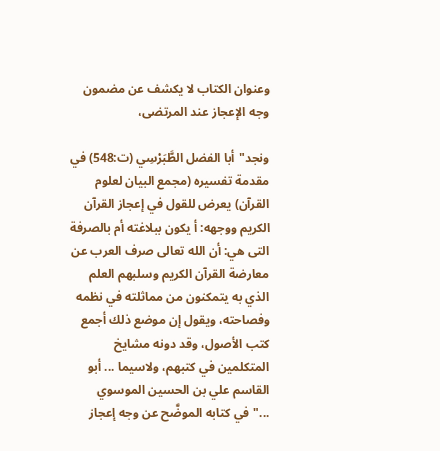وعنوان الكتاب لا يكشف عن مضمون وجه الإعجاز عند المرتضى،

ونجد"أبا الفضل الطَّبَرْسِي (ت:548) في مقدمة تفسيره (مجمع البيان لعلوم القرآن) يعرض للقول في إعجاز القرآن الكريم ووجهه: أ يكون ببلاغته أم بالصرفة التى هي: أن الله تعالى صرف العرب عن معارضة القرآن الكريم وسلبهم العلم الذي به يتمكنون من مماثلته في نظمه وفصاحته، ويقول إن موضع ذلك أجمع كتب الأصول، وقد دونه مشايخ المتكلمين في كتبهم، ولاسيما ... أبو القاسم علي بن الحسين الموسوي ..."في كتابه الموضَّح عن وجه إعجاز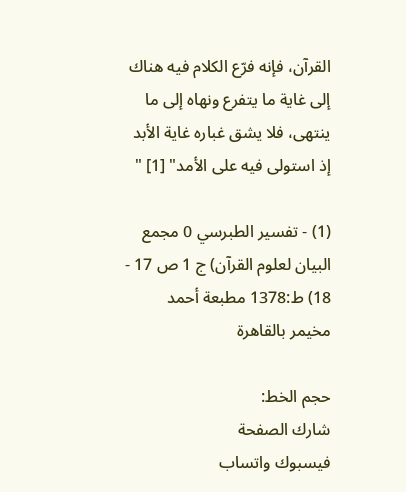القرآن، فإنه فرّع الكلام فيه هناك إلى غاية ما يتفرع ونهاه إلى ما ينتهى، فلا يشق غباره غاية الأبد إذ استولى فيه على الأمد" [1] "

(1) - تفسير الطبرسي 0 مجمع البيان لعلوم القرآن) ج 1 ص 17 - 18) ط:1378 مطبعة أحمد مخيمر بالقاهرة

حجم الخط:
شارك الصفحة
فيسبوك واتساب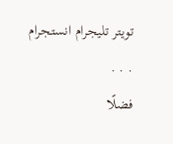تويتر تليجرام انستجرام
. . .
فضلًا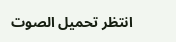انتظر تحميل الصوت